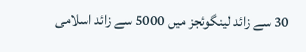30 سے زائد لینگوئجز میں 5000 سے زائد اسلامی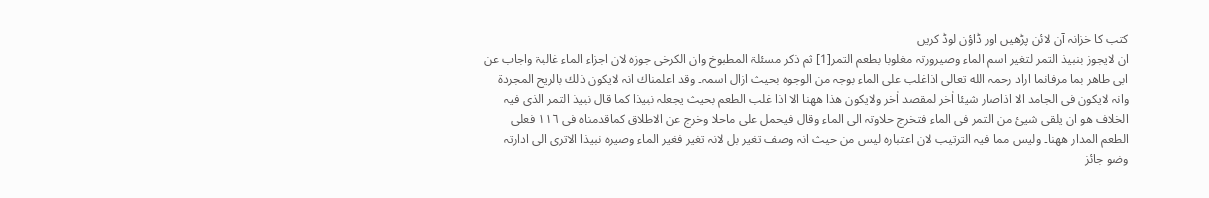کتب کا خزانہ آن لائن پڑھیں اور ڈاؤن لوڈ کریں
ان لایجوز بنبیذ التمر لتغیر اسم الماء وصیرورتہ مغلوبا بطعم التمر[1] ثم ذکر مسئلۃ المطبوخ وان الکرخی جوزہ لان اجزاء الماء غالبۃ واجاب عن ابی طاھر بما مرفانما اراد رحمہ الله تعالی اذاغلب علی الماء بوجہ من الوجوہ بحیث ازال اسمہ۔ وقد اعلمناك انہ لایکون ذلك بالریح المجردۃ وانہ لایکون فی الجامد الا اذاصار شیئا اٰخر لمقصد اٰخر ولایکون ھذا ھھنا الا اذا غلب الطعم بحیث یجعلہ نبیذا کما قال نبیذ التمر الذی فیہ الخلاف ھو ان یلقی شیئ من التمر فی الماء فتخرج حلاوتہ الی الماء وقال فیحمل علی ماحلا وخرج عن الاطلاق کماقدمناہ فی ١١٦ فعلی الطعم المدار ھھنا۔ ولیس مما فیہ الترتیب لان اعتبارہ لیس من حیث انہ وصف تغیر بل لانہ تغیر فغیر الماء وصیرہ نبیذا الاتری الی ادارتہ
وضو جائز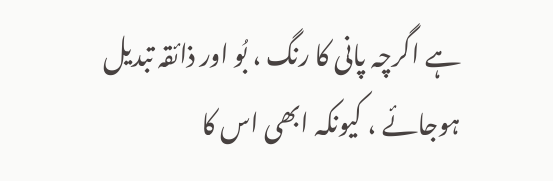ہے اگرچہ پانی کا رنگ ، بُو اور ذائقہ تبدیل ہوجائے ، کیونکہ ابھی اس کا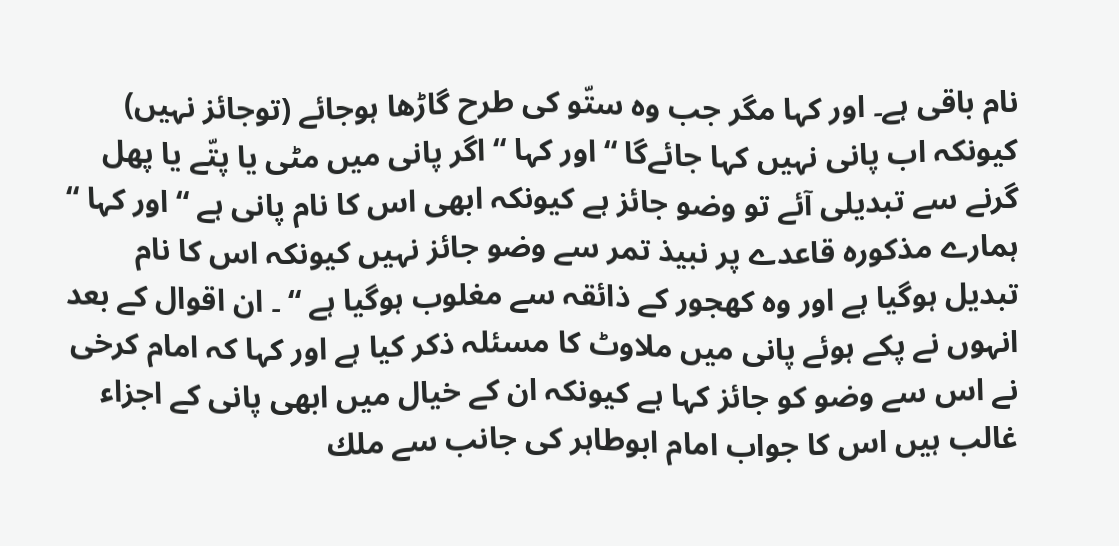نام باقی ہے۔ اور کہا مگر جب وہ ستّو کی طرح گاڑھا ہوجائے (توجائز نہیں) کیونکہ اب پانی نہیں کہا جائےگا “ اور کہا “ اگر پانی میں مٹی یا پتّے یا پھل گرنے سے تبدیلی آئے تو وضو جائز ہے کیونکہ ابھی اس کا نام پانی ہے “ اور کہا “ ہمارے مذکورہ قاعدے پر نبیذ تمر سے وضو جائز نہیں کیونکہ اس کا نام تبدیل ہوگیا ہے اور وہ کھجور کے ذائقہ سے مغلوب ہوگیا ہے “ ۔ ان اقوال کے بعد انہوں نے پکے ہوئے پانی میں ملاوٹ کا مسئلہ ذکر کیا ہے اور کہا کہ امام کرخی نے اس سے وضو کو جائز کہا ہے کیونکہ ان کے خیال میں ابھی پانی کے اجزاء غالب ہیں اس کا جواب امام ابوطاہر کی جانب سے ملك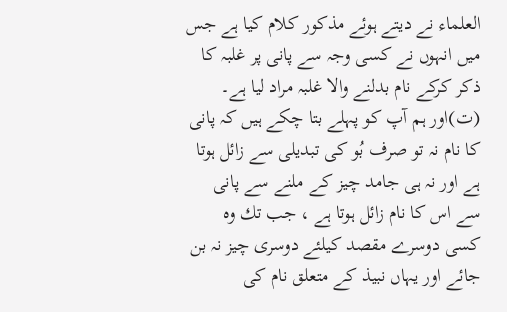العلماء نے دیتے ہوئے مذکور کلام کیا ہے جس میں انہوں نے کسی وجہ سے پانی پر غلبہ کا ذکر کرکے نام بدلنے والا غلبہ مراد لیا ہے۔ (ت)اور ہم آپ کو پہلے بتا چکے ہیں کہ پانی کا نام نہ تو صرف بُو کی تبدیلی سے زائل ہوتا ہے اور نہ ہی جامد چیز کے ملنے سے پانی سے اس کا نام زائل ہوتا ہے ، جب تك وہ کسی دوسرے مقصد کیلئے دوسری چیز نہ بن جائے اور یہاں نبیذ کے متعلق نام کی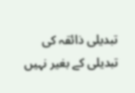تبدیلی ذائقہ کی تبدیلی کے بغیر نہیں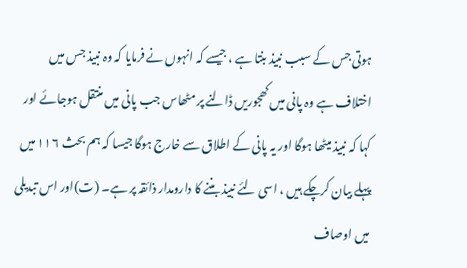ہوتی جس کے سبب نبیذ بنتا ہے ، جیسے کہ انہوں نے فرمایا کہ وہ نبیذ جس میں اختلاف ہے وہ پانی میں کھجوریں ڈالنے پر مٹھاس جب پانی میں منتقل ہوجائے اور کہا کہ نبیذ میٹھا ہوگا اور یہ پانی کے اطلاق سے خارج ہوگا جیسا کہ ہم بحث ۱۱۶ میں پہلے بیان کرچکے ہیں ، اسی لئے نبیذ بننے کا دارومدار ذائقہ پر ہے۔ (ت)اور اس تبدیلی میں اوصاف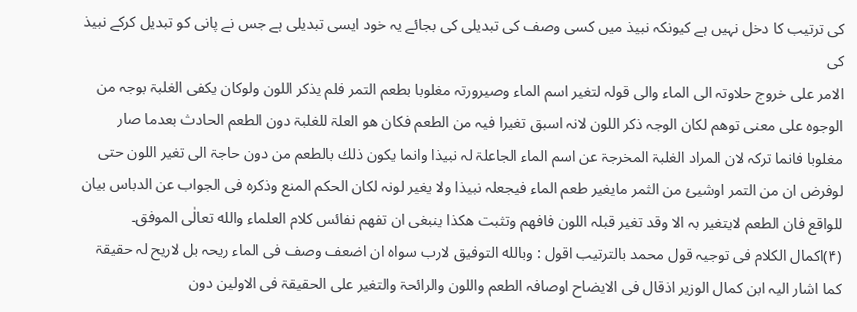کی ترتیب کا دخل نہیں ہے کیونکہ نبیذ میں کسی وصف کی تبدیلی کی بجائے یہ خود ایسی تبدیلی ہے جس نے پانی کو تبدیل کرکے نبیذ کی
الامر علی خروج حلاوتہ الی الماء والی قولہ لتغیر اسم الماء وصیرورتہ مغلوبا بطعم التمر فلم یذکر اللون ولوکان یکفی الغلبۃ بوجہ من الوجوہ علی معنی توھم لکان الوجہ ذکر اللون لانہ اسبق تغیرا فیہ من الطعم فکان ھو العلۃ للغلبۃ دون الطعم الحادث بعدما صار مغلوبا فانما ترکہ لان المراد الغلبۃ المخرجۃ عن اسم الماء الجاعلۃ لہ نبیذا وانما یکون ذلك بالطعم من دون حاجۃ الی تغیر اللون حتی لوفرض ان من التمر اوشیئ من الثمر مایغیر طعم الماء فیجعلہ نبیذا ولا یغیر لونہ لکان الحکم المنع وذکرہ فی الجواب عن الدباس بیان للواقع فان الطعم لایتغیر بہ الا وقد تغیر قبلہ اللون فافھم وتثبت ھکذا ینبغی ان تفھم نفائس کلام العلماء والله تعالٰی الموفق۔
(۴)اکمال الکلام فی توجیہ قول محمد بالترتیب اقول : وبالله التوفیق لارب سواہ ان اضعف وصف فی الماء ریحہ بل لاریح لہ حقیقۃ کما اشار الیہ ابن کمال الوزیر اذقال فی الایضاح اوصافہ الطعم واللون والرائحۃ والتغیر علی الحقیقۃ فی الاولین دون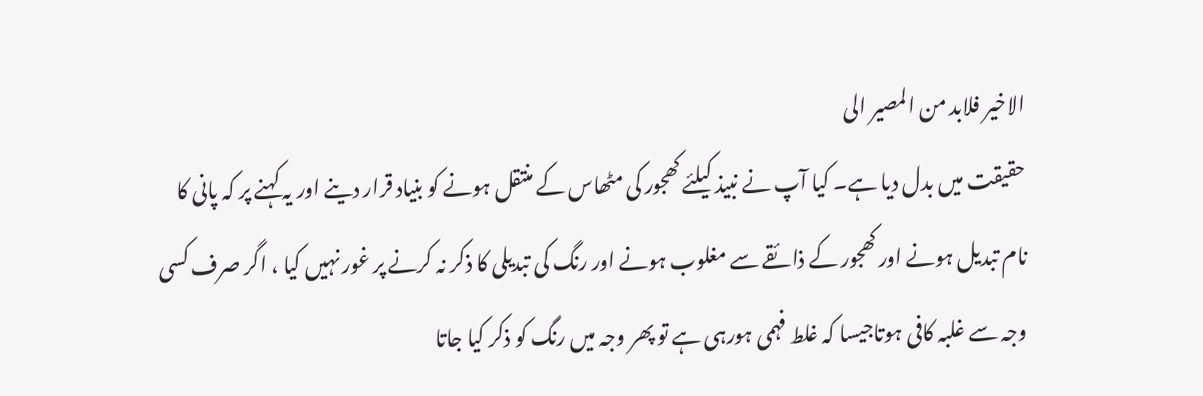الاخیر فلابد من المصیر الی
حقیقت میں بدل دیا ہے۔ کیا آپ نے نبیذ کیلئے کھجور کی مٹھاس کے منتقل ہونے کو بنیاد قرار دینے اور یہ کہنے پر کہ پانی کا نام تبدیل ہونے اور کھجور کے ذائقے سے مغلوب ہونے اور رنگ کی تبدیلی کا ذکر نہ کرنے پر غور نہیں کیا ، اگر صرف کسی وجہ سے غلبہ کافی ہوتاجیسا کہ غلط فہمی ہورہی ہے تو پھر وجہ میں رنگ کو ذکر کیا جاتا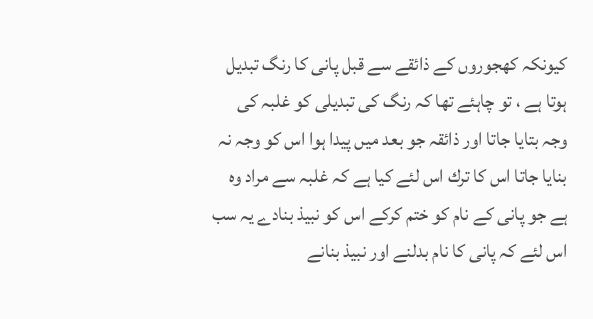کیونکہ کھجوروں کے ذائقے سے قبل پانی کا رنگ تبدیل ہوتا ہے ، تو چاہئے تھا کہ رنگ کی تبدیلی کو غلبہ کی وجہ بتایا جاتا اور ذائقہ جو بعد میں پیدا ہوا اس کو وجہ نہ بنایا جاتا اس کا ترك اس لئے کیا ہے کہ غلبہ سے مراد وہ ہے جو پانی کے نام کو ختم کرکے اس کو نبیذ بنادے یہ سب اس لئے کہ پانی کا نام بدلنے اور نبیذ بنانے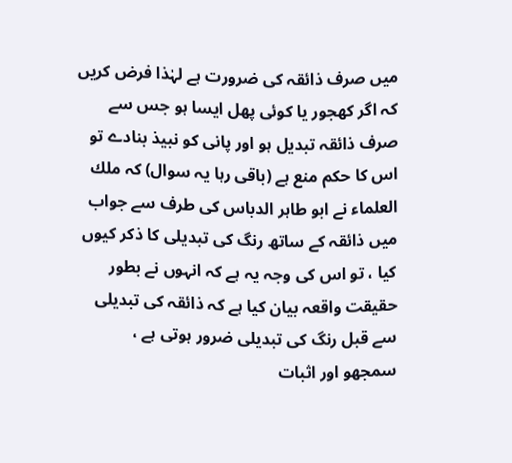میں صرف ذائقہ کی ضرورت ہے لہٰذا فرض کریں کہ اگر کھجور یا کوئی پھل ایسا ہو جس سے صرف ذائقہ تبدیل ہو اور پانی کو نبیذ بنادے تو اس کا حکم منع ہے (باقی رہا یہ سوال) کہ ملك العلماء نے ابو طاہر الدباس کی طرف سے جواب میں ذائقہ کے ساتھ رنگ کی تبدیلی کا ذکر کیوں کیا ، تو اس کی وجہ یہ ہے کہ انہوں نے بطور حقیقت واقعہ بیان کیا ہے کہ ذائقہ کی تبدیلی سے قبل رنگ کی تبدیلی ضرور ہوتی ہے ، سمجھو اور اثبات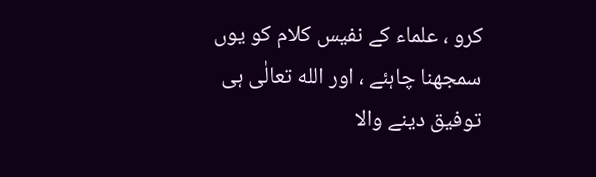کرو ، علماء کے نفیس کلام کو یوں سمجھنا چاہئے ، اور الله تعالٰی ہی توفیق دینے والا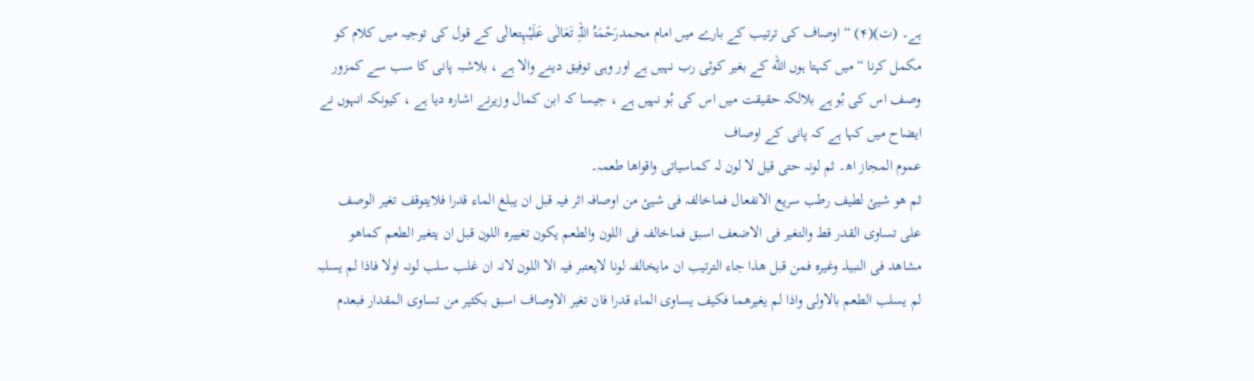ہے۔ (ت)(۴) “ اوصاف کی ترتیب کے بارے میں امام محمدرَحْمَۃُ اللہِ تَعَالٰی عَلَیْہِتعالٰی کے قول کی توجیہ میں کلام کو مکمل کرنا “ میں کہتا ہوں الله کے بغیر کوئی رب نہیں ہے اور وہی توفیق دینے والا ہے ، بلاشبہ پانی کا سب سے کمزور وصف اس کی بُو ہے بلالکہ حقیقت میں اس کی بُو نہیں ہے ، جیسا کہ ابن کمال وزیرنے اشارہ دیا ہے ، کیونکہ انہوں نے ایضاح میں کہا ہے کہ پانی کے اوصاف
عموم المجاز اھ۔ ثم لونہ حتی قیل لا لون لہ کماسیاتی واقواھا طعمہ۔
ثم ھو شیئ لطیف رطب سریع الانفعال فماخالفہ فی شیئ من اوصافہ اثر فیہ قبل ان یبلغ الماء قدرا فلایتوقف تغیر الوصف علی تساوی القدر قط والتغیر فی الاضعف اسبق فماخالفہ فی اللون والطعم یکون تغییرہ اللون قبل ان یتغیر الطعم کماھو مشاھد فی النبیذ وغیرہ فمن قبل ھذا جاء الترتیب ان مایخالفہ لونا لایعتبر فیہ الا اللون لانہ ان غلب سلب لونہ اولا فاذا لم یسلبہ لم یسلب الطعم بالاولی واذا لم یغیرھما فکیف یساوی الماء قدرا فان تغیر الاوصاف اسبق بکثیر من تساوی المقدار فبعدم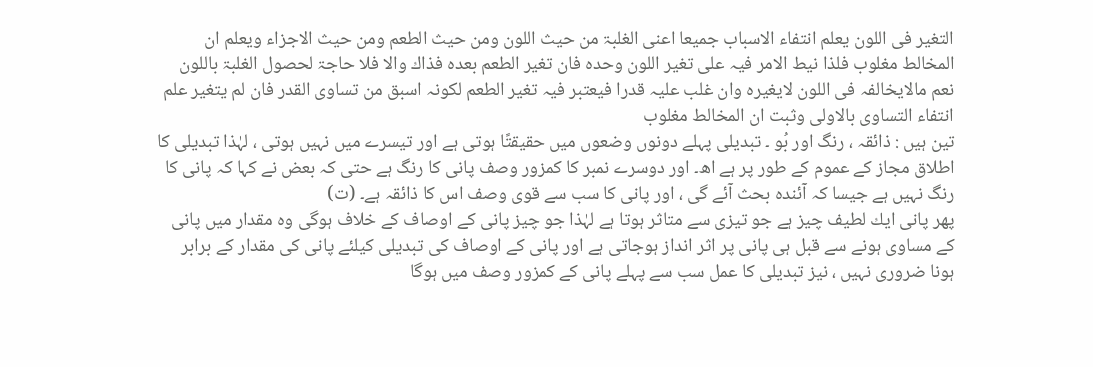التغیر فی اللون یعلم انتفاء الاسباب جمیعا اعنی الغلبۃ من حیث اللون ومن حیث الطعم ومن حیث الاجزاء ویعلم ان المخالط مغلوب فلذا نیط الامر فیہ علی تغیر اللون وحدہ فان تغیر الطعم بعدہ فذاك والا فلا حاجۃ لحصول الغلبۃ باللون نعم مالایخالفہ فی اللون لایغیرہ وان غلب علیہ قدرا فیعتبر فیہ تغیر الطعم لکونہ اسبق من تساوی القدر فان لم یتغیر علم انتفاء التساوی بالاولی وثبت ان المخالط مغلوب
تین ہیں : ذائقہ ، رنگ اور بُو ۔ تبدیلی پہلے دونوں وضعوں میں حقیقتًا ہوتی ہے اور تیسرے میں نہیں ہوتی ، لہٰذا تبدیلی کا اطلاق مجاز کے عموم کے طور پر ہے اھ۔ اور دوسرے نمبر کا کمزور وصف پانی کا رنگ ہے حتی کہ بعض نے کہا کہ پانی کا رنگ نہیں ہے جیسا کہ آئندہ بحث آئے گی ، اور پانی کا سب سے قوی وصف اس کا ذائقہ ہے۔ (ت)
پھر پانی ایك لطیف چیز ہے جو تیزی سے متاثر ہوتا ہے لہٰذا جو چیز پانی کے اوصاف کے خلاف ہوگی وہ مقدار میں پانی کے مساوی ہونے سے قبل ہی پانی پر اثر انداز ہوجاتی ہے اور پانی کے اوصاف کی تبدیلی کیلئے پانی کی مقدار کے برابر ہونا ضروری نہیں ، نیز تبدیلی کا عمل سب سے پہلے پانی کے کمزور وصف میں ہوگا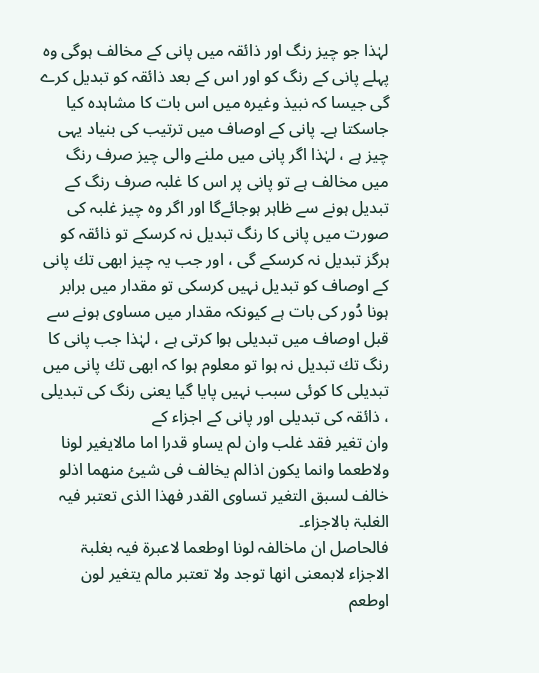لہٰذا جو چیز رنگ اور ذائقہ میں پانی کے مخالف ہوگی وہ پہلے پانی کے رنگ کو اور اس کے بعد ذائقہ کو تبدیل کرے گی جیسا کہ نبیذ وغیرہ میں اس بات کا مشاہدہ کیا جاسکتا ہے۔ پانی کے اوصاف میں ترتیب کی بنیاد یہی چیز ہے ، لہٰذا اگر پانی میں ملنے والی چیز صرف رنگ میں مخالف ہے تو پانی پر اس کا غلبہ صرف رنگ کے تبدیل ہونے سے ظاہر ہوجائےگا اور اگر وہ چیز غلبہ کی صورت میں پانی کا رنگ تبدیل نہ کرسکے تو ذائقہ کو ہرگز تبدیل نہ کرسکے گی ، اور جب یہ چیز ابھی تك پانی کے اوصاف کو تبدیل نہیں کرسکی تو مقدار میں برابر ہونا دُور کی بات ہے کیونکہ مقدار میں مساوی ہونے سے قبل اوصاف میں تبدیلی ہوا کرتی ہے ، لہٰذا جب پانی کا رنگ تك تبدیل نہ ہوا تو معلوم ہوا کہ ابھی تك پانی میں تبدیلی کا کوئی سبب نہیں پایا گیا یعنی رنگ کی تبدیلی ، ذائقہ کی تبدیلی اور پانی کے اجزاء کے
وان تغیر فقد غلب وان لم یساو قدرا اما مالایغیر لونا ولاطعما وانما یکون اذالم یخالف فی شیئ منھما اذلو خالف لسبق التغیر تساوی القدر فھذا الذی تعتبر فیہ الغلبۃ بالاجزاء۔
فالحاصل ان ماخالفہ لونا اوطعما لاعبرۃ فیہ بغلبۃ الاجزاء لابمعنی انھا توجد ولا تعتبر مالم یتغیر لون اوطعم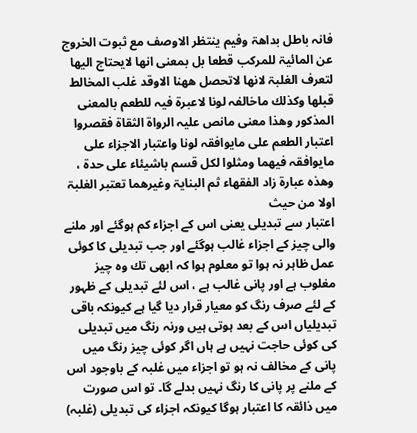فانہ باطل بداھۃ وفیم ینتظر الاوصف مع ثبوت الخروج عن المائیۃ للمرکب قطعا بل بمعنی انھا لایحتاج الیھا لتعرف الغلبۃ لانھا لاتحصل ھھنا الاوقد غلب المخالط قبلھا وکذلك ماخالفہ لونا لاعبرۃ فیہ للطعم بالمعنی المذکور وھذا معنی مانص علیہ الرواۃ الثقاۃ فقصروا اعتبار الطعم علی مایوافقہ لونا واعتبار الاجزاء علی مایوافقہ فیھما ومثلوا لکل قسم باشیئاء علی حدۃ ،
وھذہ عبارۃ زاد الفقھاء ثم البنایۃ وغیرھما تعتبر الغلبۃ اولا من حیث
اعتبار سے تبدیلی یعنی اس کے اجزاء کم ہوگئے اور ملنے والی چیز کے اجزاء غالب ہوگئے اور جب تبدیلی کا کوئی عمل ظاہر نہ ہوا تو معلوم ہوا کہ ابھی تك وہ چیز مغلوب ہے اور پانی غالب ہے ، اس لئے تبدیلی کے ظہور کے لئے صرف رنگ کو معیار قرار دیا گیا ہے کیونکہ باقی تبدیلیاں اس کے بعد ہوتی ہیں ورنہ رنگ میں تبدیلی کی کوئی حاجت نہیں ہے ہاں اگر کوئی چیز رنگ میں پانی کے مخالف نہ ہو تو اجزاء میں غلبہ کے باوجود اس کے ملنے پر پانی کا رنگ نہیں بدلے گا۔ تو اس صورت میں ذائقہ کا اعتبار ہوگا کیونکہ اجزاء کی تبدیلی (غلبہ)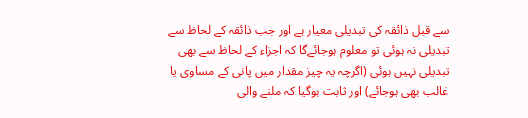سے قبل ذائقہ کی تبدیلی معیار ہے اور جب ذائقہ کے لحاظ سے تبدیلی نہ ہوئی تو معلوم ہوجائےگا کہ اجزاء کے لحاظ سے بھی تبدیلی نہیں ہوئی (اگرچہ یہ چیز مقدار میں پانی کے مساوی یا غالب بھی ہوجائے) اور ثابت ہوگیا کہ ملنے والی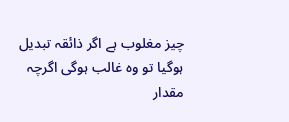چیز مغلوب ہے اگر ذائقہ تبدیل ہوگیا تو وہ غالب ہوگی اگرچہ مقدار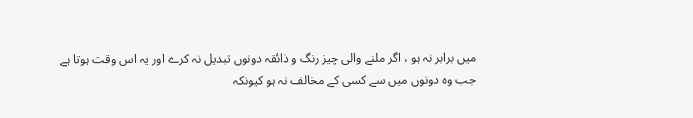میں برابر نہ ہو ، اگر ملنے والی چیز رنگ و ذائقہ دونوں تبدیل نہ کرے اور یہ اس وقت ہوتا ہے جب وہ دونوں میں سے کسی کے مخالف نہ ہو کیونکہ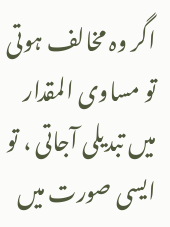اگر وہ مخالف ہوتی تو مساوی المقدار میں تبدیلی آجاتی ، تو ایسی صورت میں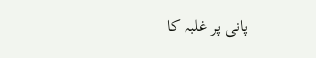پانی پر غلبہ کا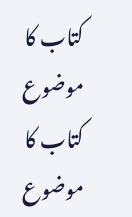کتاب کا موضوع
کتاب کا موضوع